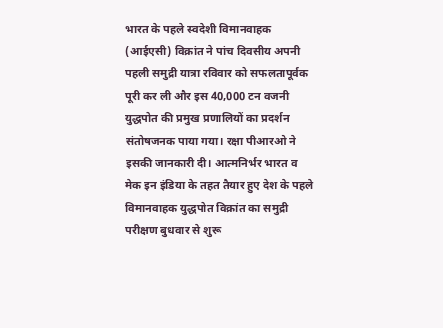भारत के पहले स्वदेशी विमानवाहक (आईएसी) विक्रांत ने पांच दिवसीय अपनी पहली समुद्री यात्रा रविवार को सफलतापूर्वक पूरी कर ली और इस 40,000 टन वजनी युद्धपोत की प्रमुख प्रणालियों का प्रदर्शन संतोषजनक पाया गया। रक्षा पीआरओ ने इसकी जानकारी दी। आत्मनिर्भर भारत व मेक इन इंडिया के तहत तैयार हुए देश के पहले विमानवाहक युद्धपोत विक्रांत का समुद्री परीक्षण बुधवार से शुरू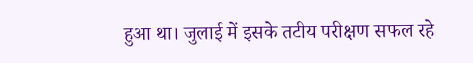हुआ था। जुलाई में इसके तटीय परीक्षण सफल रहे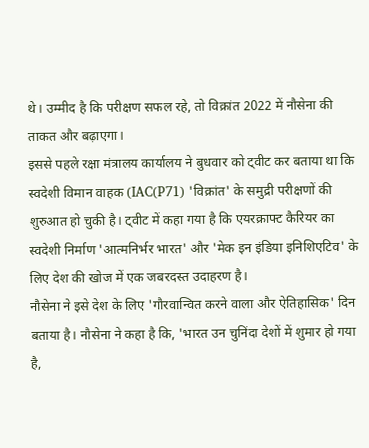थे। उम्मीद है कि परीक्षण सफल रहे, तो विक्रांत 2022 में नौसेना की ताकत और बढ़ाएगा।
इससे पहले रक्षा मंत्रालय कार्यालय ने बुधवार को ट्वीट कर बताया था कि स्वदेशी विमान वाहक (IAC(P71) 'विक्रांत' के समुद्री परीक्षणों की शुरुआत हो चुकी है। ट्वीट में कहा गया है कि एयरक्राफ्ट कैरियर का स्वदेशी निर्माण 'आत्मनिर्भर भारत' और 'मेक इन इंडिया इनिशिएटिव' के लिए देश की खोज में एक जबरदस्त उदाहरण है।
नौसेना ने इसे देश के लिए 'गौरवान्वित करने वाला और ऐतिहासिक' दिन बताया है। नौसेना ने कहा है कि, 'भारत उन चुनिंदा देशों में शुमार हो गया है,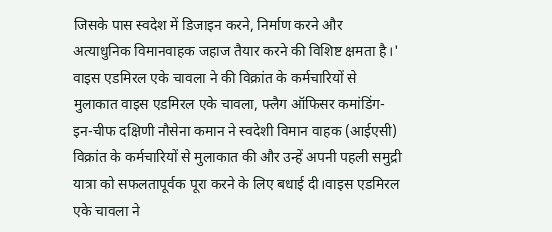जिसके पास स्वदेश में डिजाइन करने, निर्माण करने और अत्याधुनिक विमानवाहक जहाज तैयार करने की विशिष्ट क्षमता है।'
वाइस एडमिरल एके चावला ने की विक्रांत के कर्मचारियों से मुलाकात वाइस एडमिरल एके चावला, फ्लैग ऑफिसर कमांडिंग-इन-चीफ दक्षिणी नौसेना कमान ने स्वदेशी विमान वाहक (आईएसी) विक्रांत के कर्मचारियों से मुलाकात की और उन्हें अपनी पहली समुद्री यात्रा को सफलतापूर्वक पूरा करने के लिए बधाई दी।वाइस एडमिरल एके चावला ने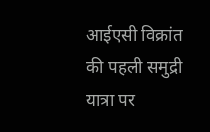आईएसी विक्रांत की पहली समुद्री यात्रा पर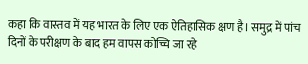कहा कि वास्तव में यह भारत के लिए एक ऐतिहासिक क्षण है। समुद्र में पांच दिनों के परीक्षण के बाद हम वापस कोच्चि जा रहे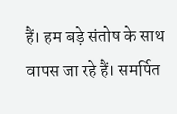हैं। हम बड़े संतोष के साथ वापस जा रहे हैं। समर्पित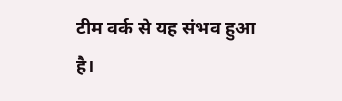टीम वर्क से यह संभव हुआ है।